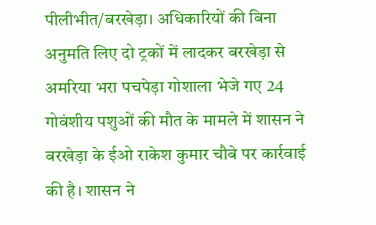पीलीभीत/बरखेड़ा। अधिकारियों की बिना अनुमति लिए दो ट्रकों में लादकर बरखेड़ा से अमरिया भरा पचपेड़ा गोशाला भेजे गए 24 गोवंशीय पशुओं की मौत के मामले में शासन ने बरखेड़ा के ईओ राकेश कुमार चौबे पर कार्रवाई की है। शासन ने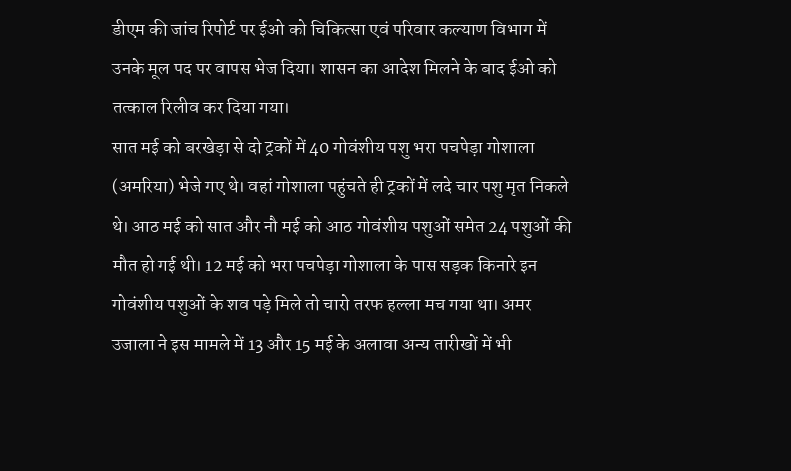डीएम की जांच रिपोर्ट पर ईओ को चिकित्सा एवं परिवार कल्याण विभाग में उनके मूल पद पर वापस भेज दिया। शासन का आदेश मिलने के बाद ईओ को तत्काल रिलीव कर दिया गया।
सात मई को बरखेड़ा से दो ट्रकों में 40 गोवंशीय पशु भरा पचपेड़ा गोशाला (अमरिया) भेजे गए थे। वहां गोशाला पहुंचते ही ट्रकों में लदे चार पशु मृत निकले थे। आठ मई को सात और नौ मई को आठ गोवंशीय पशुओं समेत 24 पशुओं की मौत हो गई थी। 12 मई को भरा पचपेड़ा गोशाला के पास सड़क किनारे इन गोवंशीय पशुओं के शव पड़े मिले तो चारो तरफ हल्ला मच गया था। अमर उजाला ने इस मामले में 13 और 15 मई के अलावा अन्य तारीखों में भी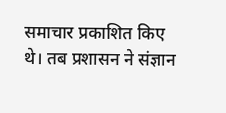समाचार प्रकाशित किए थे। तब प्रशासन ने संज्ञान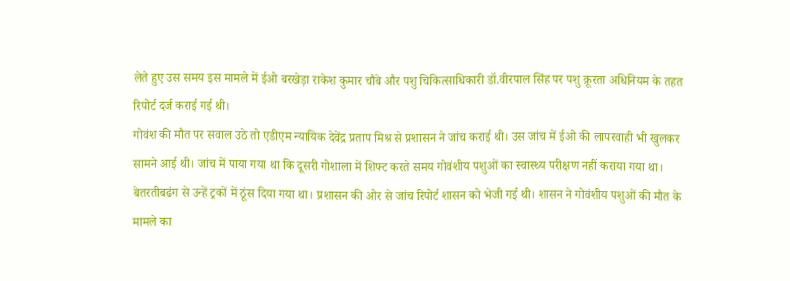लेते हुए उस समय इस मामले में ईओ बरखेड़ा राकेश कुमार चौबे और पशु चिकित्साधिकारी डॉ.वीरपाल सिंह पर पशु क्रूरता अधिनियम के तहत रिपोर्ट दर्ज कराई गई थी।
गोवंश की मौत पर सवाल उठे तो एडीएम न्यायिक देवेंद्र प्रताप मिश्र से प्रशासन ने जांच कराई थी। उस जांच में ईओ की लापरवाही भी खुलकर सामने आई थी। जांच में पाया गया था कि दूसरी गोशाला में शिफ्ट करते समय गोवंशीय पशुओं का स्वास्थ्य परीक्षण नहीं कराया गया था। बेतरतीबढंग से उन्हें ट्रकों में ठूंस दिया गया था। प्रशासन की ओर से जांच रिपोर्ट शासन को भेजी गई थी। शासन ने गोवंशीय पशुओं की मौत के मामले का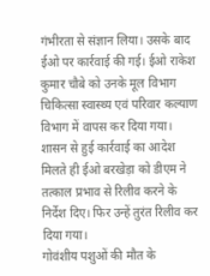गंभीरता से संज्ञान लिया। उसके बाद ईओ पर कार्रवाई की गई। ईओ राकेश कुमार चौबे को उनके मूल विभाग चिकित्सा स्वास्थ्य एवं परिवार कल्याण विभाग में वापस कर दिया गया। शासन से हुई कार्रवाई का आदेश मिलते ही ईओ बरखेड़ा को डीएम ने तत्काल प्रभाव से रिलीव करने के निर्देश दिए। फिर उन्हें तुरंत रिलीव कर दिया गया।
गोवंशीय पशुओं की मौत के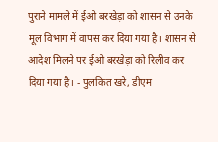पुराने मामले में ईओ बरखेड़ा को शासन से उनके मूल विभाग में वापस कर दिया गया है। शासन से आदेश मिलने पर ईओ बरखेड़ा को रिलीव कर दिया गया है। - पुलकित खरे, डीएम